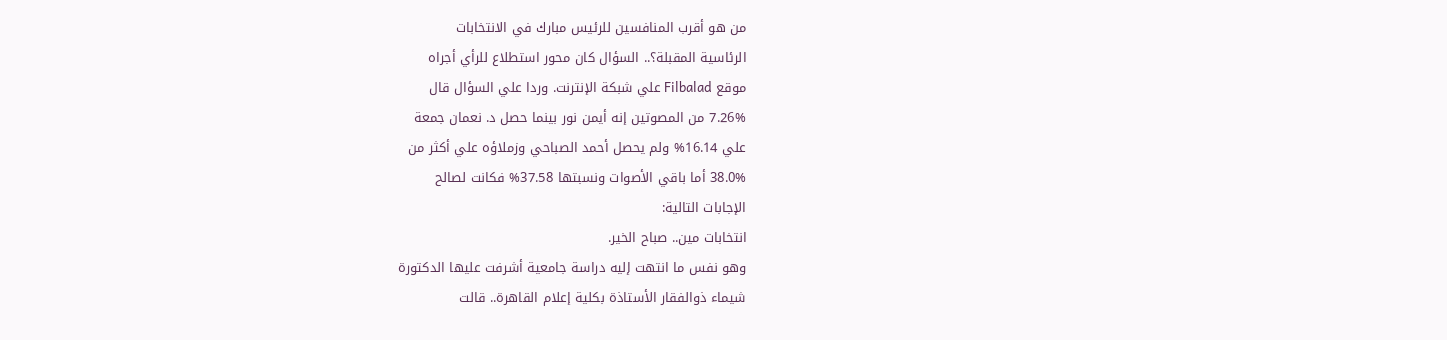من هو أقرب المنافسين للرئيس مبارك في الانتخابات
الرئاسية المقبلة؟.. السؤال كان محور استطلاع للرأي أجراه
موقع Filbalad علي شبكة الإنترنت. وردا علي السؤال قال
7.26% من المصوتين إنه أيمن نور بينما حصل د. نعمان جمعة
علي 16.14% ولم يحصل أحمد الصباحي وزملاؤه علي أكثر من
38.0% أما باقي الأصوات ونسبتها 37.58% فكانت لصالح
الإجابات التالية:
انتخابات مين.. صباح الخير.
وهو نفس ما انتهت إليه دراسة جامعية أشرفت عليها الدكتورة
شيماء ذوالفقار الأستاذة بكلية إعلام القاهرة.. قالت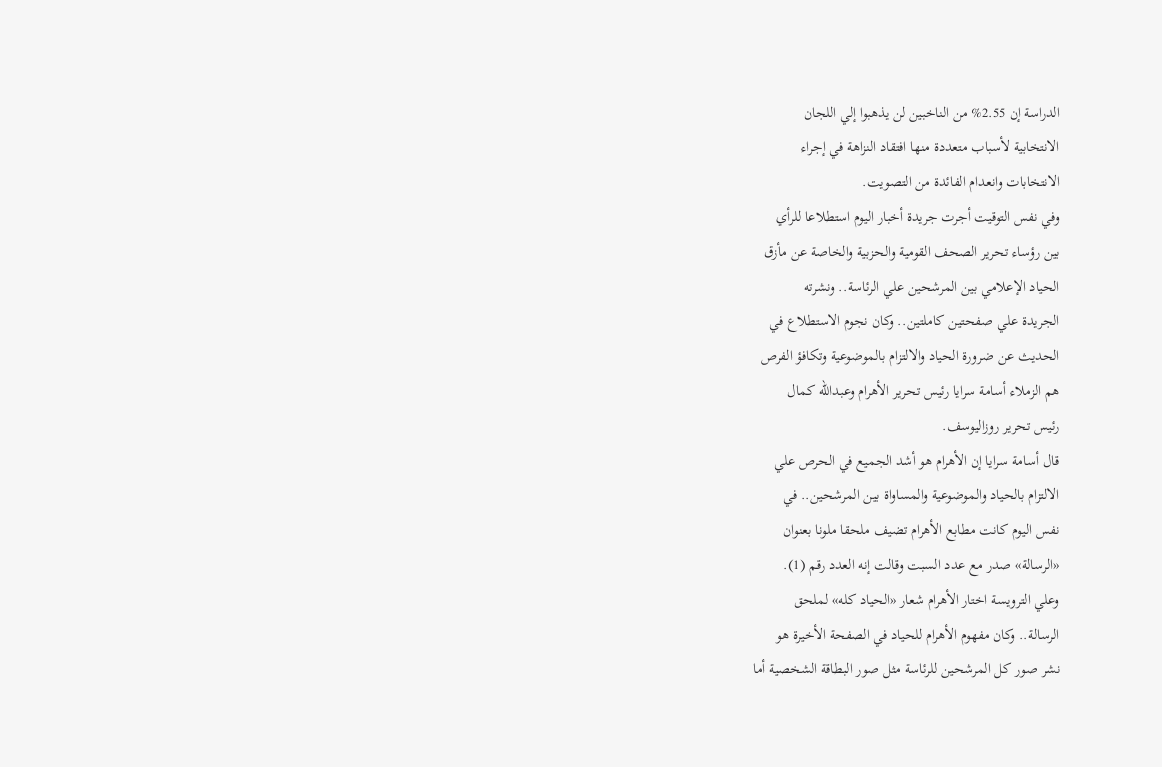الدراسة إن 2.55% من الناخبين لن يذهبوا إلي اللجان
الانتخابية لأسباب متعددة منها افتقاد النزاهة في إجراء
الانتخابات وانعدام الفائدة من التصويت.
وفي نفس التوقيت أجرت جريدة أخبار اليوم استطلاعا للرأي
بين رؤساء تحرير الصحف القومية والحزبية والخاصة عن مأزق
الحياد الإعلامي بين المرشحين علي الرئاسة.. ونشرته
الجريدة علي صفحتين كاملتين.. وكان نجوم الاستطلاع في
الحديث عن ضرورة الحياد والالتزام بالموضوعية وتكافؤ الفرص
هم الزملاء أسامة سرايا رئيس تحرير الأهرام وعبدالله كمال
رئيس تحرير روزاليوسف.
قال أسامة سرايا إن الأهرام هو أشد الجميع في الحرص علي
الالتزام بالحياد والموضوعية والمساواة بين المرشحين.. في
نفس اليوم كانت مطابع الأهرام تضيف ملحقا ملونا بعنوان
«الرسالة» صدر مع عدد السبت وقالت إنه العدد رقم (1).
وعلي الترويسة اختار الأهرام شعار «الحياد كله» لملحق
الرسالة.. وكان مفهوم الأهرام للحياد في الصفحة الأخيرة هو
نشر صور كل المرشحين للرئاسة مثل صور البطاقة الشخصية أما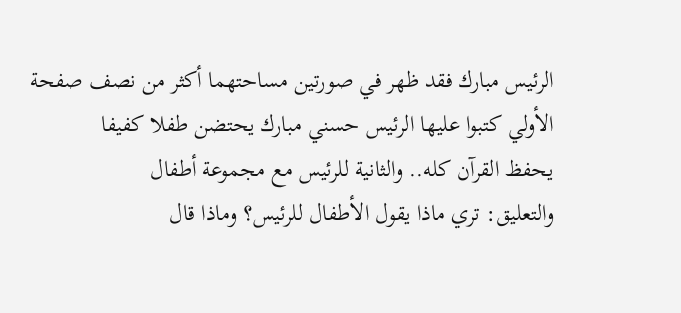الرئيس مبارك فقد ظهر في صورتين مساحتهما أكثر من نصف صفحة
الأولي كتبوا عليها الرئيس حسني مبارك يحتضن طفلا كفيفا
يحفظ القرآن كله.. والثانية للرئيس مع مجموعة أطفال
والتعليق: تري ماذا يقول الأطفال للرئيس؟ وماذا قال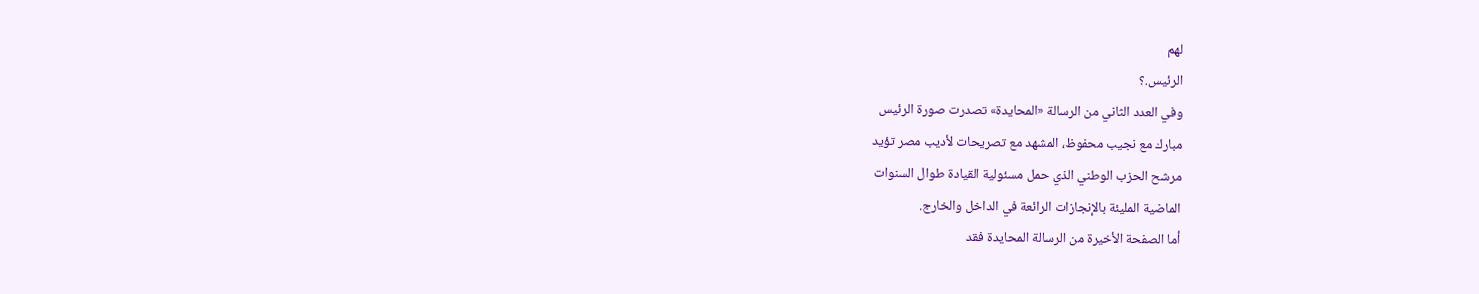لهم
الرئيس.؟
وفي العدد الثاني من الرسالة «المحايدة» تصدرت صورة الرئيس
مبارك مع نجيب محفوظ، المشهد مع تصريحات لأديب مصر تؤيد
مرشح الحزب الوطني الذي حمل مسئولية القيادة طوال السنوات
الماضية المليئة بالإنجازات الرائعة في الداخل والخارج.
أما الصفحة الأخيرة من الرسالة المحايدة فقد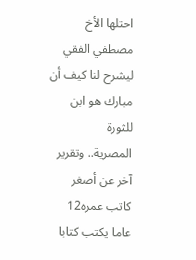احتلها الأخ
مصطفي الفقي ليشرح لنا كيف أن مبارك هو ابن للثورة
المصرية.. وتقرير آخر عن أصغر كاتب عمره12 عاما يكتب كتابا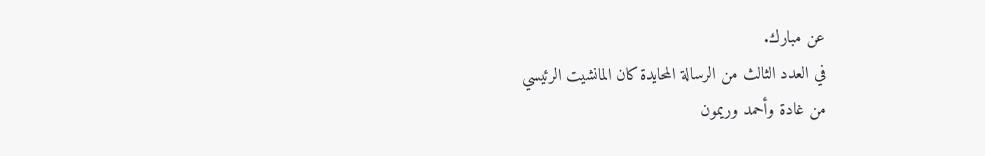عن مبارك.
في العدد الثالث من الرسالة المحايدة كان المانشيت الرئيسي
من غادة وأحمد وريمون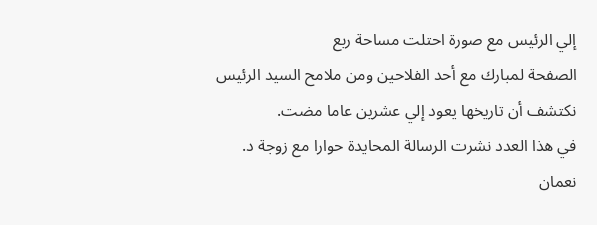إلي الرئيس مع صورة احتلت مساحة ربع
الصفحة لمبارك مع أحد الفلاحين ومن ملامح السيد الرئيس
نكتشف أن تاريخها يعود إلي عشرين عاما مضت.
في هذا العدد نشرت الرسالة المحايدة حوارا مع زوجة د.
نعمان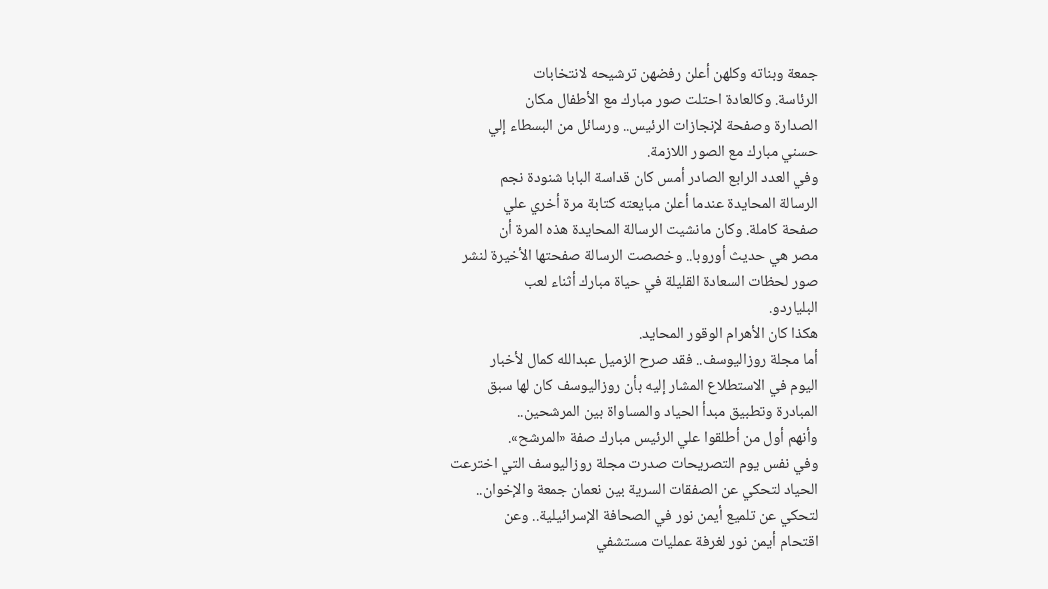جمعة وبناته وكلهن أعلن رفضهن ترشيحه لانتخابات
الرئاسة. وكالعادة احتلت صور مبارك مع الأطفال مكان
الصدارة وصفحة لإنجازات الرئيس.. ورسائل من البسطاء إلي
حسني مبارك مع الصور اللازمة.
وفي العدد الرابع الصادر أمس كان قداسة البابا شنودة نجم
الرسالة المحايدة عندما أعلن مبايعته كتابة مرة أخري علي
صفحة كاملة. وكان مانشيت الرسالة المحايدة هذه المرة أن
مصر هي حديث أوروبا.. وخصصت الرسالة صفحتها الأخيرة لنشر
صور لحظات السعادة القليلة في حياة مبارك أثناء لعب
البلياردو.
هكذا كان الأهرام الوقور المحايد.
أما مجلة روزاليوسف.. فقد صرح الزميل عبدالله كمال لأخبار
اليوم في الاستطلاع المشار إليه بأن روزاليوسف كان لها سبق
المبادرة وتطبيق مبدأ الحياد والمساواة بين المرشحين..
وأنهم أول من أطلقوا علي الرئيس مبارك صفة «المرشح».
وفي نفس يوم التصريحات صدرت مجلة روزاليوسف التي اخترعت
الحياد لتحكي عن الصفقات السرية بين نعمان جمعة والإخوان..
لتحكي عن تلميع أيمن نور في الصحافة الإسرائيلية.. وعن
اقتحام أيمن نور لغرفة عمليات مستشفي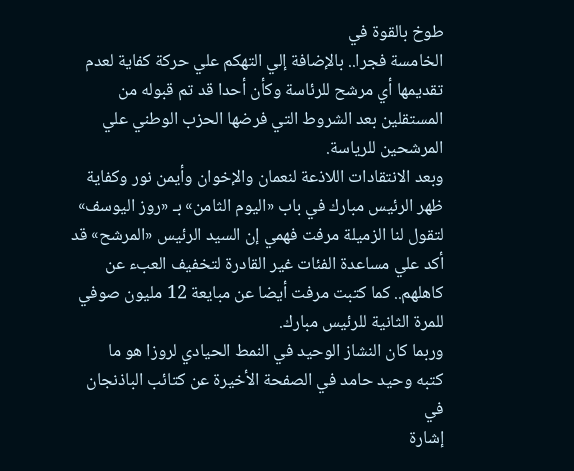طوخ بالقوة في
الخامسة فجرا.. بالإضافة إلي التهكم علي حركة كفاية لعدم
تقديمها أي مرشح للرئاسة وكأن أحدا قد تم قبوله من
المستقلين بعد الشروط التي فرضها الحزب الوطني علي
المرشحين للرياسة.
وبعد الانتقادات اللاذعة لنعمان والإخوان وأيمن نور وكفاية
ظهر الرئيس مبارك في باب «اليوم الثامن» بـ «روز اليوسف»
لتقول لنا الزميلة مرفت فهمي إن السيد الرئيس «المرشح» قد
أكد علي مساعدة الفئات غير القادرة لتخفيف العبء عن
كاهلهم.. كما كتبت مرفت أيضا عن مبايعة 12 مليون صوفي
للمرة الثانية للرئيس مبارك.
وربما كان النشاز الوحيد في النمط الحيادي لروزا هو ما
كتبه وحيد حامد في الصفحة الأخيرة عن كتائب الباذنجان في
إشارة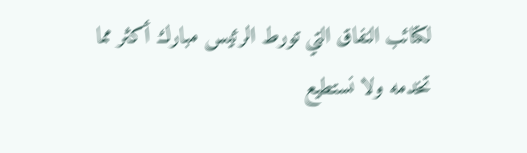لكتائب النفاق التي تورط الرئيس مبارك أكثر مما
تخدمه ولا نستطيع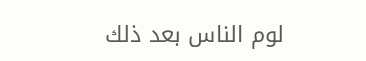لوم الناس بعد ذلك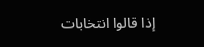إذا قالوا انتخابات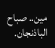مين.. صباح الباذنجان.